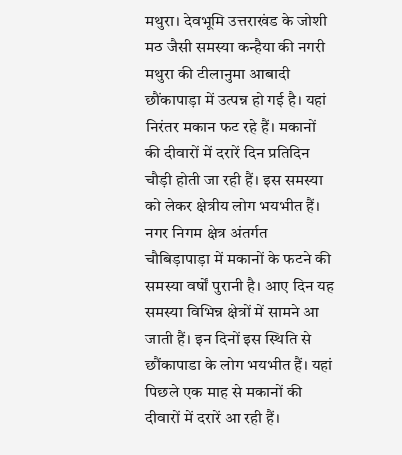मथुरा। देवभूमि उत्तराखंड के जोशी मठ जैसी समस्या कन्हैया की नगरी मथुरा की टीलानुमा आबादी छौंकापाड़ा में उत्पन्न हो गई है। यहां निरंतर मकान फट रहे हैं। मकानों की दीवारों में दरारें दिन प्रतिदिन चौड़ी होती जा रही हैं। इस समस्या को लेकर क्षेत्रीय लोग भयभीत हैं।
नगर निगम क्षेत्र अंतर्गत चौबिड़ापाड़ा में मकानों के फटने की समस्या वर्षों पुरानी है। आए दिन यह समस्या विभिन्न क्षेत्रों में सामने आ जाती हैं। इन दिनों इस स्थिति से छौंकापाडा के लोग भयभीत हैं। यहां पिछले एक माह से मकानों की दीवारों में दरारें आ रही हैं।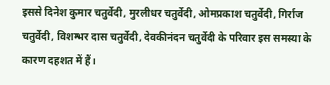इससे दिनेश कुमार चतुर्वेदी, मुरलीधर चतुर्वेदी, ओमप्रकाश चतुर्वेदी, गिर्राज चतुर्वेदी, विशम्भर दास चतुर्वेदी, देवकीनंदन चतुर्वेदी के परिवार इस समस्या के कारण दहशत में हैं।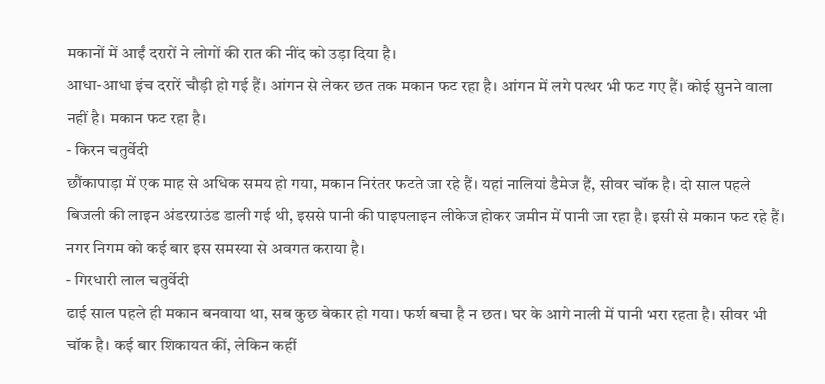मकानों में आईं दरारों ने लोगों की रात की नींद को उड़ा दिया है।
आधा-आधा इंच दरारें चौड़ी हो गई हैं। आंगन से लेकर छत तक मकान फट रहा है। आंगन में लगे पत्थर भी फट गए हैं। कोई सुनने वाला नहीं है। मकान फट रहा है।
- किरन चतुर्वेदी
छौंकापाड़ा में एक माह से अधिक समय हो गया, मकान निरंतर फटते जा रहे हैं। यहां नालियां डैमेज हैं, सीवर चॉक है। दो साल पहले बिजली की लाइन अंडरग्राउंड डाली गई थी, इससे पानी की पाइपलाइन लीकेज होकर जमीन में पानी जा रहा है। इसी से मकान फट रहे हैं। नगर निगम को कई बार इस समस्या से अवगत कराया है।
- गिरधारी लाल चतुर्वेदी
ढाई साल पहले ही मकान बनवाया था, सब कुछ बेकार हो गया। फर्श बचा है न छत। घर के आगे नाली में पानी भरा रहता है। सीवर भी चॉक है। कई बार शिकायत कीं, लेकिन कहीं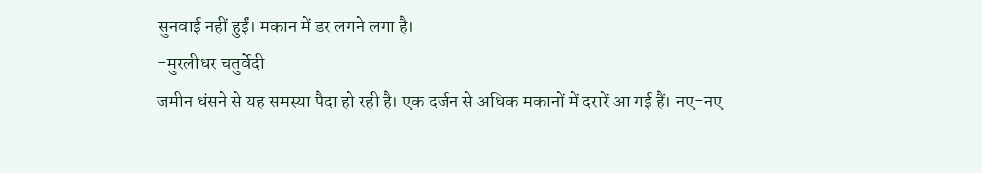सुनवाई नहीं हुईं। मकान में डर लगने लगा है।
-मुरलीधर चतुर्वेदी
जमीन धंसने से यह समस्या पैदा हो रही है। एक दर्जन से अधिक मकानों में दरारें आ गई हैं। नए-नए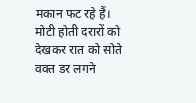मकान फट रहे हैं। मोटी होती दरारों को देखकर रात को सोते वक्त डर लगने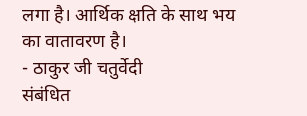लगा है। आर्थिक क्षति के साथ भय का वातावरण है।
- ठाकुर जी चतुर्वेदी
संबंधित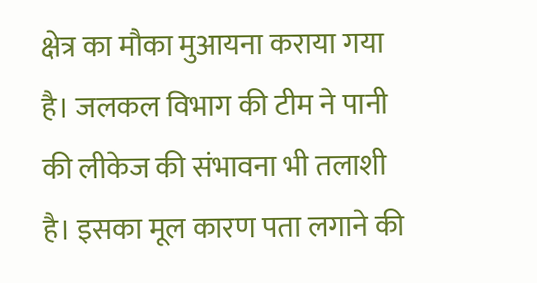क्षेत्र का मौका मुआयना कराया गया है। जलकल विभाग की टीम ने पानी की लीकेज की संभावना भी तलाशी है। इसका मूल कारण पता लगाने की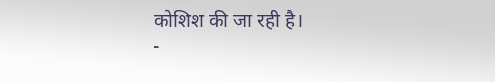कोशिश की जा रही है।
-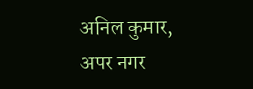अनिल कुमार, अपर नगर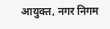आयुक्त, नगर निगम